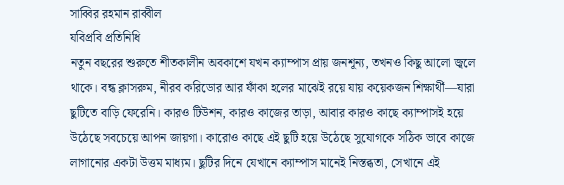সাব্বির রহমান রাব্বীল
যবিপ্রবি প্রতিনিধি
নতুন বছরের শুরুতে শীতকালীন অবকাশে যখন ক্যাম্পাস প্রায় জনশূন্য, তখনও কিছু আলো জ্বলে থাকে। বন্ধ ক্লাসরুম, নীরব করিডোর আর ফাঁকা হলের মাঝেই রয়ে যায় কয়েকজন শিক্ষার্থী—যারা ছুটিতে বাড়ি ফেরেনি। কারও টিউশন, কারও কাজের তাড়া, আবার কারও কাছে ক্যাম্পাসই হয়ে উঠেছে সবচেয়ে আপন জায়গা। কারোও কাছে এই ছুটি হয়ে উঠেছে সুযোগকে সঠিক ভাবে কাজে লাগানোর একটা উত্তম মাধ্যম। ছুটির দিনে যেখানে ক্যাম্পাস মানেই নিস্তব্ধতা, সেখানে এই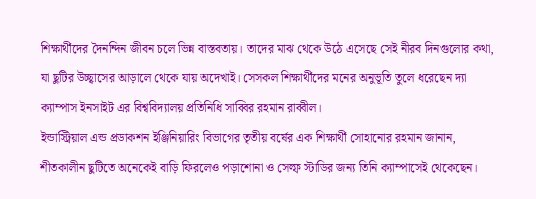শিক্ষার্থীদের দৈনন্দিন জীবন চলে ভিন্ন বাস্তবতায়। তাদের মাঝ থেকে উঠে এসেছে সেই নীরব দিনগুলোর কথা, যা ছুটির উচ্ছ্বাসের আড়ালে থেকে যায় অদেখাই। সেসকল শিক্ষার্থীদের মনের অনুভূতি তুলে ধরেছেন দ্যা ক্যাম্পাস ইনসাইট এর বিশ্ববিদ্যালয় প্রতিনিধি সাব্বির রহমান রাব্বীল।
ইন্ডাস্ট্রিয়াল এন্ড প্রডাকশন ইঞ্জিনিয়ারিং বিভাগের তৃতীয় বর্ষের এক শিক্ষার্থী সোহানোর রহমান জানান, শীতকালীন ছুটিতে অনেকেই বাড়ি ফিরলেও পড়াশোনা ও সেল্ফ স্টাডির জন্য তিনি ক্যাম্পাসেই থেকেছেন।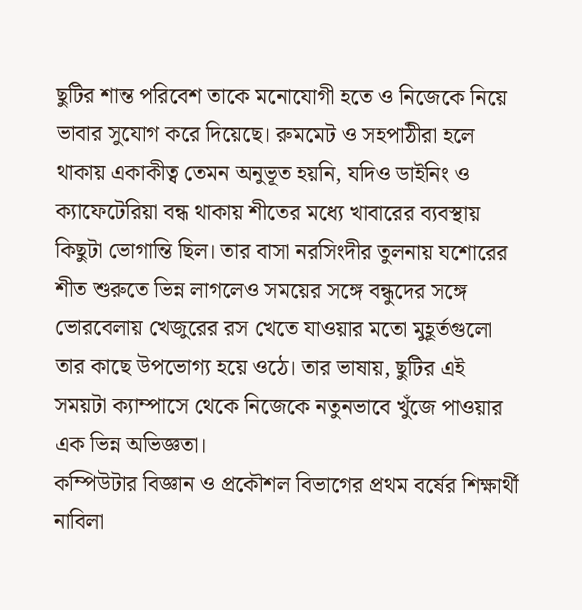ছুটির শান্ত পরিবেশ তাকে মনোযোগী হতে ও নিজেকে নিয়ে ভাবার সুযোগ করে দিয়েছে। রুমমেট ও সহপাঠীরা হলে থাকায় একাকীত্ব তেমন অনুভূত হয়নি, যদিও ডাইনিং ও ক্যাফেটেরিয়া বন্ধ থাকায় শীতের মধ্যে খাবারের ব্যবস্থায় কিছুটা ভোগান্তি ছিল। তার বাসা নরসিংদীর তুলনায় যশোরের শীত শুরুতে ভিন্ন লাগলেও সময়ের সঙ্গে বন্ধুদের সঙ্গে ভোরবেলায় খেজুরের রস খেতে যাওয়ার মতো মুহূর্তগুলো তার কাছে উপভোগ্য হয়ে ওঠে। তার ভাষায়, ছুটির এই সময়টা ক্যাম্পাসে থেকে নিজেকে নতুনভাবে খুঁজে পাওয়ার এক ভিন্ন অভিজ্ঞতা।
কম্পিউটার বিজ্ঞান ও প্রকৌশল বিভাগের প্রথম বর্ষের শিক্ষার্থী নাবিলা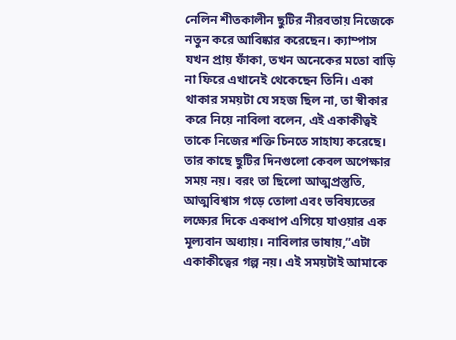নেলিন শীতকালীন ছুটির নীরবতায় নিজেকে নতুন করে আবিষ্কার করেছেন। ক্যাম্পাস যখন প্রায় ফাঁকা, তখন অনেকের মতো বাড়ি না ফিরে এখানেই থেকেছেন তিনি। একা থাকার সময়টা যে সহজ ছিল না, তা স্বীকার করে নিয়ে নাবিলা বলেন, এই একাকীত্বই তাকে নিজের শক্তি চিনতে সাহায্য করেছে। তার কাছে ছুটির দিনগুলো কেবল অপেক্ষার সময় নয়। বরং তা ছিলো আত্মপ্রস্তুতি, আত্মবিশ্বাস গড়ে তোলা এবং ভবিষ্যতের লক্ষ্যের দিকে একধাপ এগিয়ে যাওয়ার এক মূল্যবান অধ্যায়। নাবিলার ভাষায়,”এটা একাকীত্বের গল্প নয়। এই সময়টাই আমাকে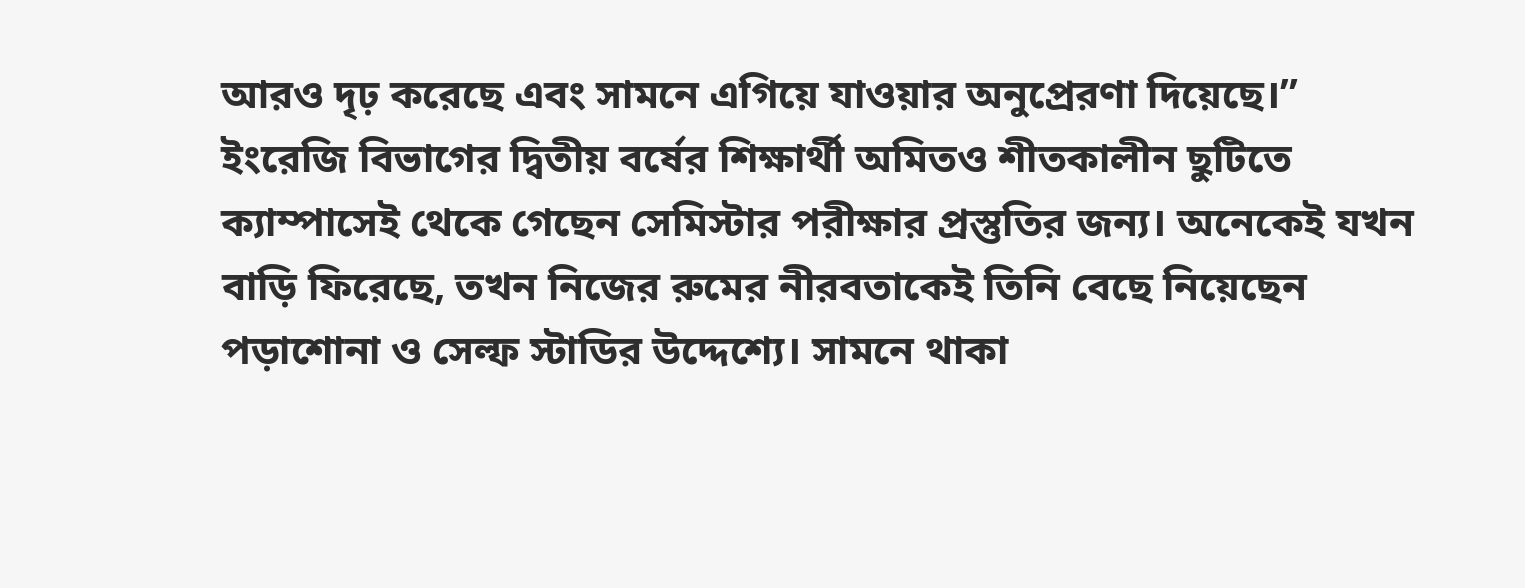আরও দৃঢ় করেছে এবং সামনে এগিয়ে যাওয়ার অনুপ্রেরণা দিয়েছে।”
ইংরেজি বিভাগের দ্বিতীয় বর্ষের শিক্ষার্থী অমিতও শীতকালীন ছুটিতে ক্যাম্পাসেই থেকে গেছেন সেমিস্টার পরীক্ষার প্রস্তুতির জন্য। অনেকেই যখন বাড়ি ফিরেছে, তখন নিজের রুমের নীরবতাকেই তিনি বেছে নিয়েছেন পড়াশোনা ও সেল্ফ স্টাডির উদ্দেশ্যে। সামনে থাকা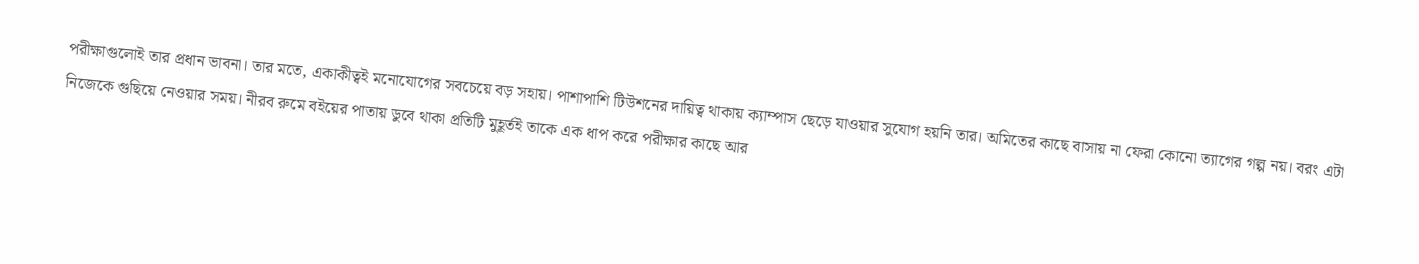পরীক্ষাগুলোই তার প্রধান ভাবনা। তার মতে, একাকীত্বই মনোযোগের সবচেয়ে বড় সহায়। পাশাপাশি টিউশনের দায়িত্ব থাকায় ক্যাম্পাস ছেড়ে যাওয়ার সুযোগ হয়নি তার। অমিতের কাছে বাসায় না ফেরা কোনো ত্যাগের গল্প নয়। বরং এটা নিজেকে গুছিয়ে নেওয়ার সময়। নীরব রুমে বইয়ের পাতায় ডুবে থাকা প্রতিটি মুহূর্তই তাকে এক ধাপ করে পরীক্ষার কাছে আর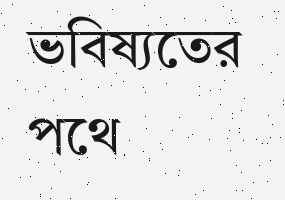ভবিষ্যতের পথে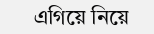এগিয়ে নিয়ে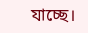যাচ্ছে।